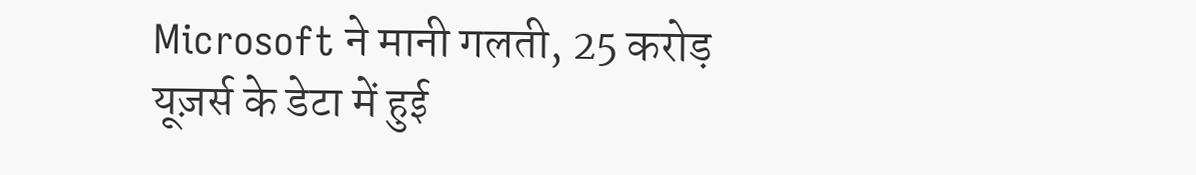Microsoft ने मानी गलती, 25 करोड़ यूज़र्स के डेटा में हुई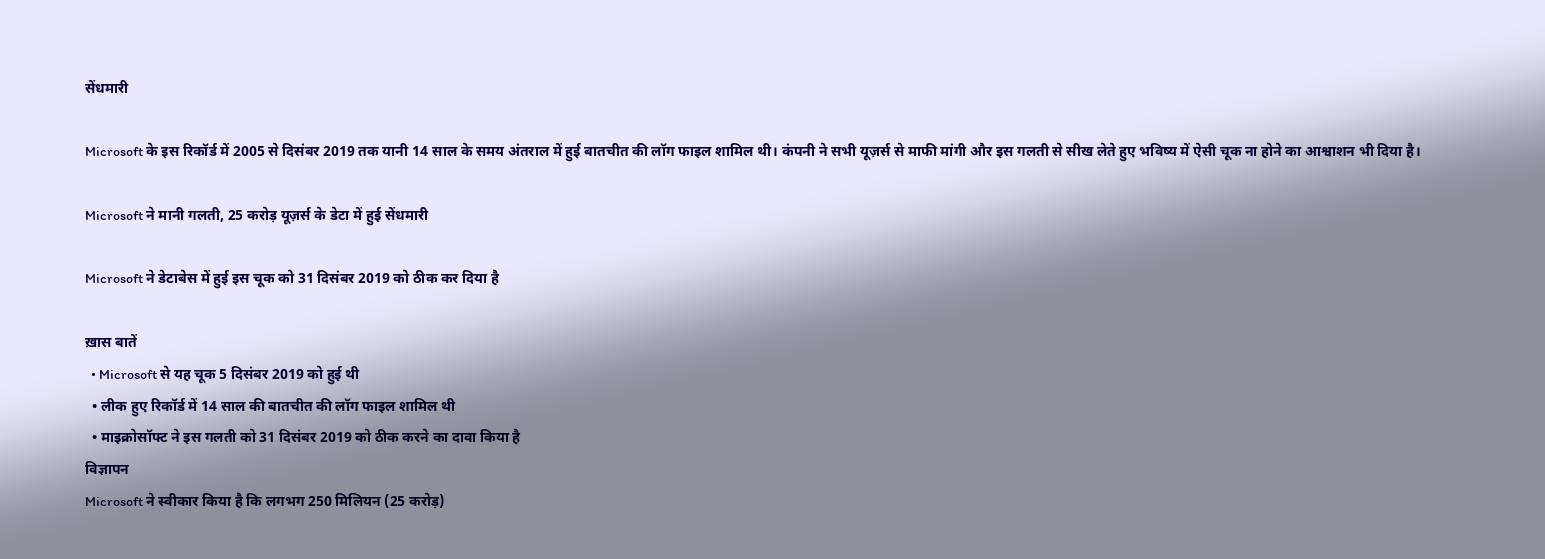सेंधमारी

Microsoft के इस रिकॉर्ड में 2005 से दिसंबर 2019 तक यानी 14 साल के समय अंतराल में हुई बातचीत की लॉग फाइल शामिल थी। कंपनी ने सभी यूज़र्स से माफी मांगी और इस गलती से सीख लेते हुए भविष्य में ऐसी चूक ना होने का आश्वाशन भी दिया है।

Microsoft ने मानी गलती, 25 करोड़ यूज़र्स के डेटा में हुई सेंधमारी

Microsoft ने डेटाबेस में हुई इस चूक को 31 दिसंबर 2019 को ठीक कर दिया है

ख़ास बातें
  • Microsoft से यह चूक 5 दिसंबर 2019 को हुई थी
  • लीक हुए रिकॉर्ड में 14 साल की बातचीत की लॉग फाइल शामिल थी
  • माइक्रोसॉफ्ट ने इस गलती को 31 दिसंबर 2019 को ठीक करने का दावा किया है
विज्ञापन
Microsoft ने स्वीकार किया है कि लगभग 250 मिलियन (25 करोड़)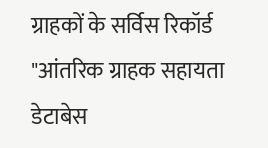ग्राहकों के सर्विस रिकॉर्ड "आंतरिक ग्राहक सहायता डेटाबेस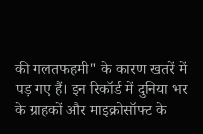की गलतफहमी" के कारण खतरें में पड़ गए हैं। इन रिकॉर्ड में दुनिया भर के ग्राहकों और माइक्रोसॉफ्ट के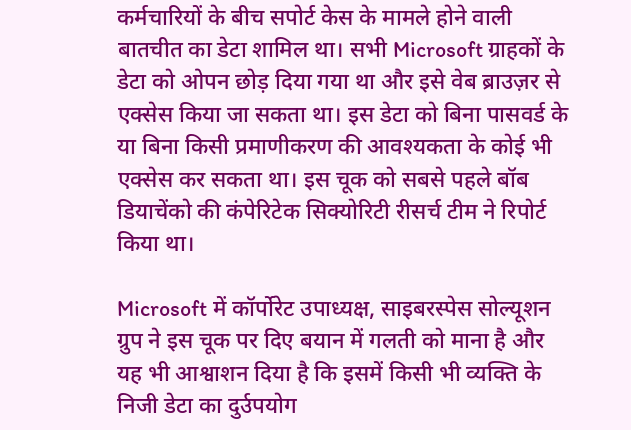कर्मचारियों के बीच सपोर्ट केस के मामले होने वाली बातचीत का डेटा शामिल था। सभी Microsoft ग्राहकों के डेटा को ओपन छोड़ दिया गया था और इसे वेब ब्राउज़र से एक्सेस किया जा सकता था। इस डेटा को बिना पासवर्ड के या बिना किसी प्रमाणीकरण की आवश्यकता के कोई भी एक्सेस कर सकता था। इस चूक को सबसे पहले बॉब डियाचेंको की कंपेरिटेक सिक्योरिटी रीसर्च टीम ने रिपोर्ट किया था।

Microsoft में कॉर्पोरेट उपाध्यक्ष, साइबरस्पेस सोल्यूशन ग्रुप ने इस चूक पर दिए बयान में गलती को माना है और यह भी आश्वाशन दिया है कि इसमें किसी भी व्यक्ति के निजी डेटा का दुर्उपयोग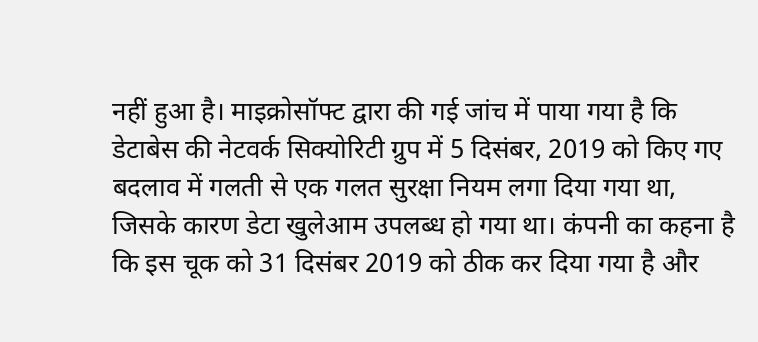नहीं हुआ है। माइक्रोसॉफ्ट द्वारा की गई जांच में पाया गया है कि डेटाबेस की नेटवर्क सिक्योरिटी ग्रुप में 5 दिसंबर, 2019 को किए गए बदलाव में गलती से एक गलत सुरक्षा नियम लगा दिया गया था, जिसके कारण डेटा खुलेआम उपलब्ध हो गया था। कंपनी का कहना है कि इस चूक को 31 दिसंबर 2019 को ठीक कर दिया गया है और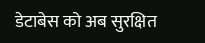डेटाबेस को अब सुरक्षित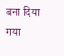बना दिया गया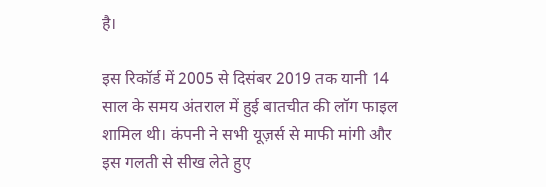है।

इस रिकॉर्ड में 2005 से दिसंबर 2019 तक यानी 14 साल के समय अंतराल में हुई बातचीत की लॉग फाइल शामिल थी। कंपनी ने सभी यूज़र्स से माफी मांगी और इस गलती से सीख लेते हुए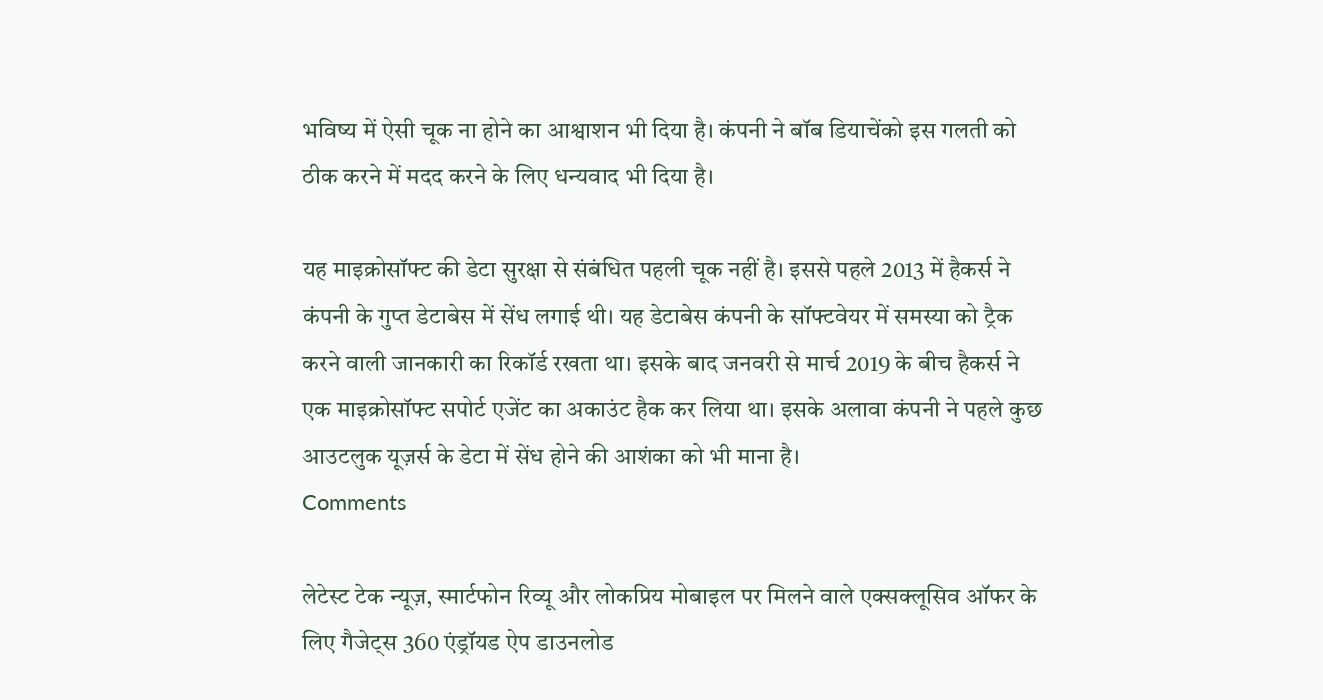भविष्य में ऐसी चूक ना होने का आश्वाशन भी दिया है। कंपनी ने बॉब डियाचेंको इस गलती को ठीक करने में मदद करने के लिए धन्यवाद भी दिया है।

यह माइक्रोसॉफ्ट की डेटा सुरक्षा से संबंधित पहली चूक नहीं है। इससे पहले 2013 में हैकर्स ने कंपनी के गुप्त डेटाबेस में सेंध लगाई थी। यह डेटाबेस कंपनी के सॉफ्टवेयर में समस्या को ट्रैक करने वाली जानकारी का रिकॉर्ड रखता था। इसके बाद जनवरी से मार्च 2019 के बीच हैकर्स ने एक माइक्रोसॉफ्ट सपोर्ट एजेंट का अकाउंट हैक कर लिया था। इसके अलावा कंपनी ने पहले कुछ आउटलुक यूज़र्स के डेटा में सेंध होने की आशंका को भी माना है।
Comments

लेटेस्ट टेक न्यूज़, स्मार्टफोन रिव्यू और लोकप्रिय मोबाइल पर मिलने वाले एक्सक्लूसिव ऑफर के लिए गैजेट्स 360 एंड्रॉयड ऐप डाउनलोड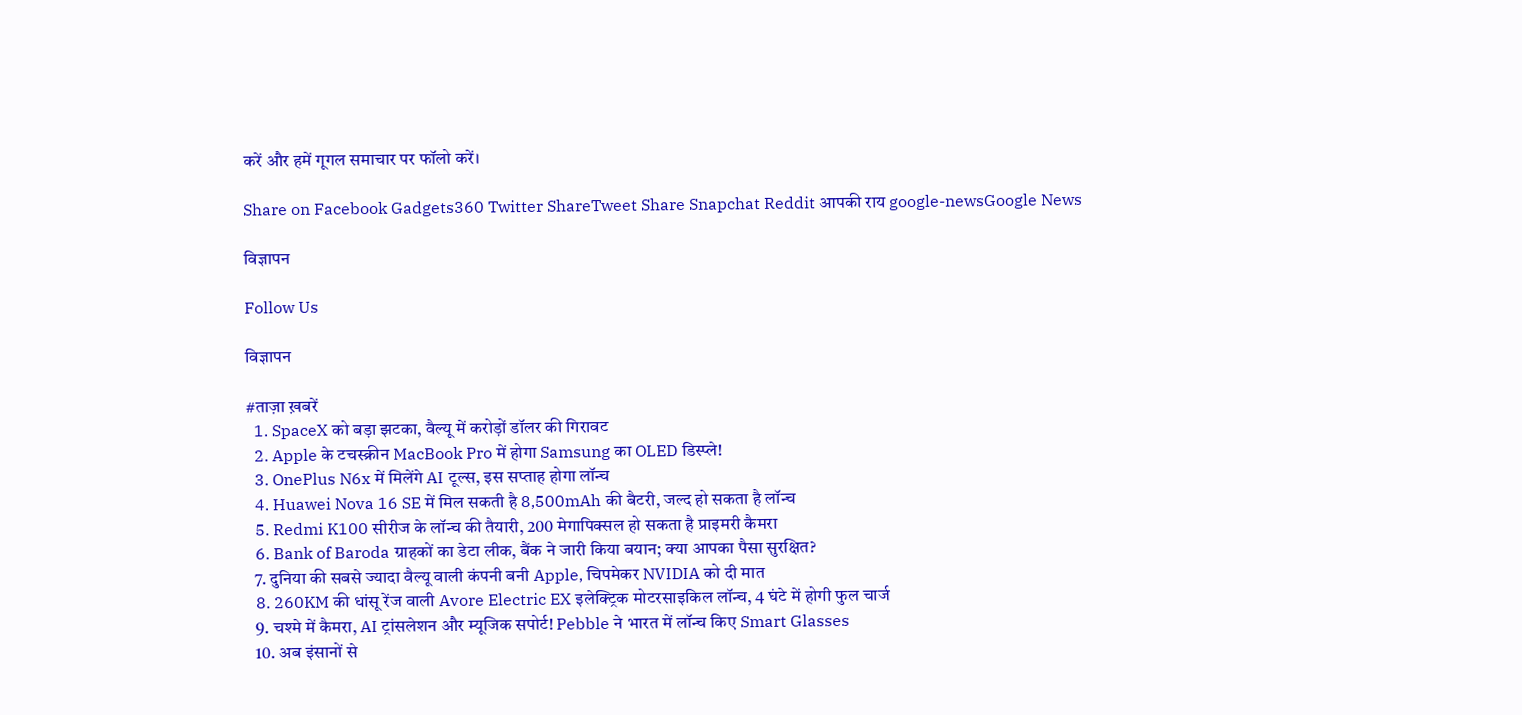करें और हमें गूगल समाचार पर फॉलो करें।

Share on Facebook Gadgets360 Twitter ShareTweet Share Snapchat Reddit आपकी राय google-newsGoogle News

विज्ञापन

Follow Us

विज्ञापन

#ताज़ा ख़बरें
  1. SpaceX को बड़ा झटका, वैल्यू में करोड़ों डॉलर की गिरावट
  2. Apple के टचस्क्रीन MacBook Pro में होगा Samsung का OLED डिस्प्ले!
  3. OnePlus N6x में मिलेंगे AI टूल्स, इस सप्ताह होगा लॉन्च
  4. Huawei Nova 16 SE में मिल सकती है 8,500mAh की बैटरी, जल्द हो सकता है लॉन्च
  5. Redmi K100 सीरीज के लॉन्च की तैयारी, 200 मेगापिक्सल हो सकता है प्राइमरी कैमरा
  6. Bank of Baroda ग्राहकों का डेटा लीक, बैंक ने जारी किया बयान; क्या आपका पैसा सुरक्षित?
  7. दुनिया की सबसे ज्यादा वैल्यू वाली कंपनी बनी Apple, चिपमेकर NVIDIA को दी मात
  8. 260KM की धांसू रेंज वाली Avore Electric EX इलेक्ट्रिक मोटरसाइकिल लॉन्च, 4 घंटे में होगी फुल चार्ज
  9. चश्मे में कैमरा, AI ट्रांसलेशन और म्यूजिक सपोर्ट! Pebble ने भारत में लॉन्च किए Smart Glasses
  10. अब इंसानों से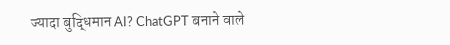ज्यादा बुद्धिमान AI? ChatGPT बनाने वाले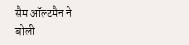सैम ऑल्टमैन ने बोली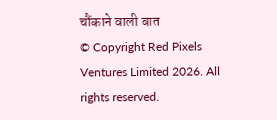चौंकाने वाली बात
© Copyright Red Pixels Ventures Limited 2026. All rights reserved.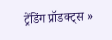ट्रेंडिंग प्रॉडक्ट्स »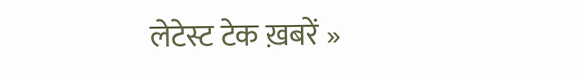लेटेस्ट टेक ख़बरें »